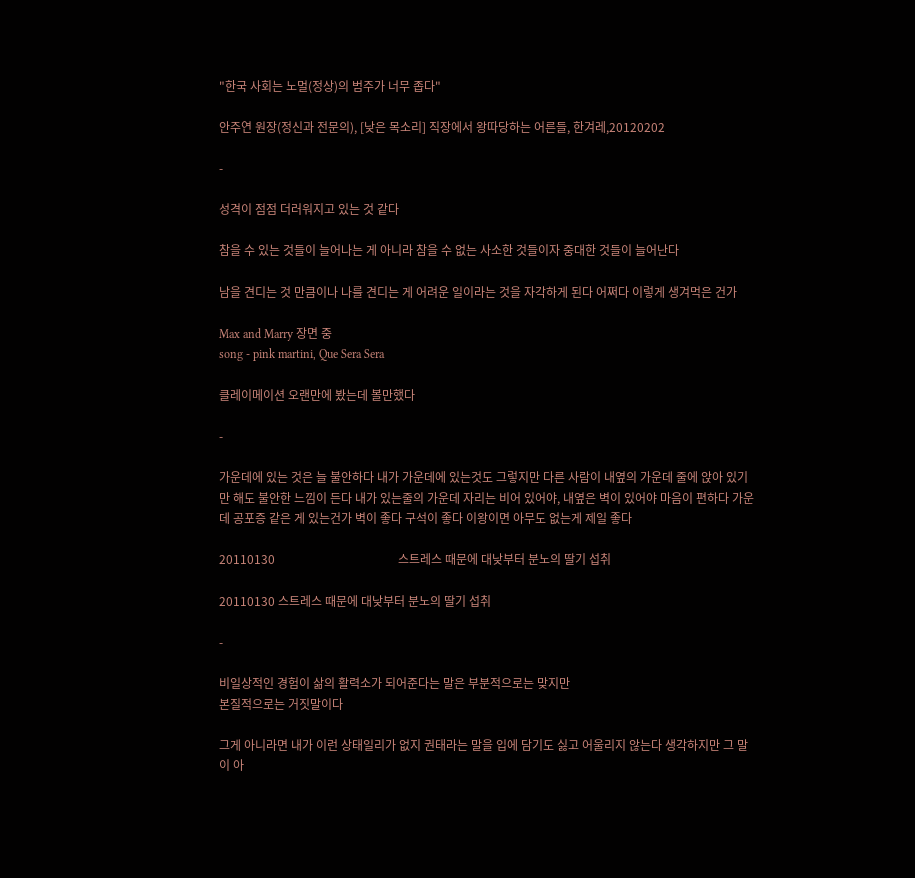"한국 사회는 노멀(정상)의 범주가 너무 좁다"

안주연 원장(정신과 전문의), [낮은 목소리] 직장에서 왕따당하는 어른들, 한겨레,20120202

-

성격이 점점 더러워지고 있는 것 같다

참을 수 있는 것들이 늘어나는 게 아니라 참을 수 없는 사소한 것들이자 중대한 것들이 늘어난다

남을 견디는 것 만큼이나 나를 견디는 게 어려운 일이라는 것을 자각하게 된다 어쩌다 이렇게 생겨먹은 건가

Max and Marry 장면 중
song - pink martini, Que Sera Sera

클레이메이션 오랜만에 봤는데 볼만했다

-

가운데에 있는 것은 늘 불안하다 내가 가운데에 있는것도 그렇지만 다른 사람이 내옆의 가운데 줄에 앉아 있기만 해도 불안한 느낌이 든다 내가 있는줄의 가운데 자리는 비어 있어야, 내옆은 벽이 있어야 마음이 편하다 가운데 공포증 같은 게 있는건가 벽이 좋다 구석이 좋다 이왕이면 아무도 없는게 제일 좋다

20110130                                         스트레스 때문에 대낮부터 분노의 딸기 섭취

20110130 스트레스 때문에 대낮부터 분노의 딸기 섭취

-

비일상적인 경험이 삶의 활력소가 되어준다는 말은 부분적으로는 맞지만
본질적으로는 거짓말이다

그게 아니라면 내가 이런 상태일리가 없지 권태라는 말을 입에 담기도 싫고 어울리지 않는다 생각하지만 그 말이 아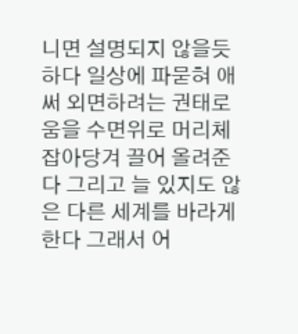니면 설명되지 않을듯하다 일상에 파묻혀 애써 외면하려는 권태로움을 수면위로 머리체 잡아당겨 끌어 올려준다 그리고 늘 있지도 않은 다른 세계를 바라게 한다 그래서 어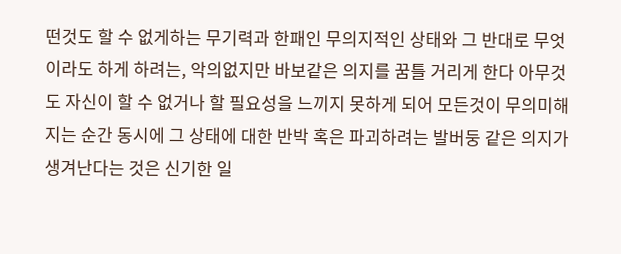떤것도 할 수 없게하는 무기력과 한패인 무의지적인 상태와 그 반대로 무엇이라도 하게 하려는, 악의없지만 바보같은 의지를 꿈틀 거리게 한다 아무것도 자신이 할 수 없거나 할 필요성을 느끼지 못하게 되어 모든것이 무의미해 지는 순간 동시에 그 상태에 대한 반박 혹은 파괴하려는 발버둥 같은 의지가 생겨난다는 것은 신기한 일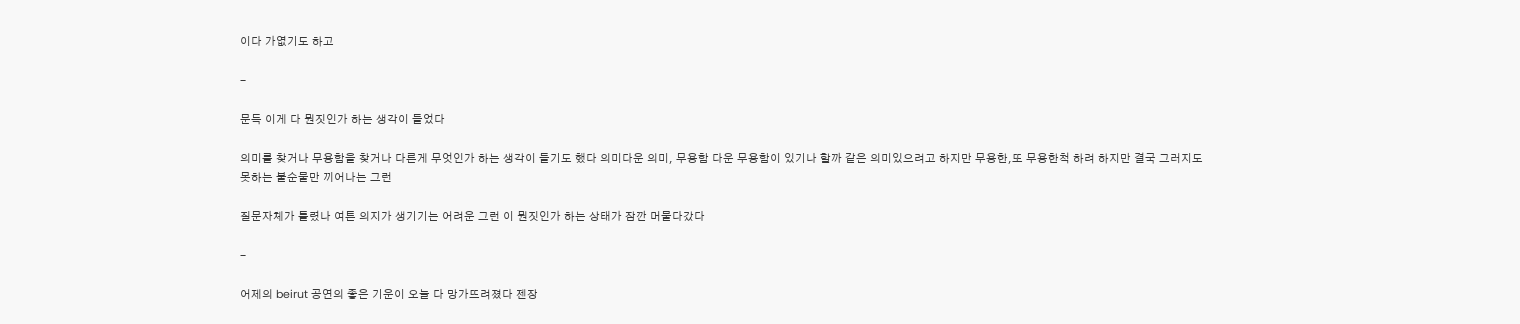이다 가엾기도 하고

-

문득 이게 다 뭔짓인가 하는 생각이 들었다

의미를 찾거나 무용함을 찾거나 다른게 무엇인가 하는 생각이 들기도 했다 의미다운 의미, 무용함 다운 무용함이 있기나 할까 같은 의미있으려고 하지만 무용한,또 무용한척 하려 하지만 결국 그러지도 못하는 불순물만 끼어나는 그런

질문자체가 틀렸나 여튼 의지가 생기기는 어려운 그런 이 뭔짓인가 하는 상태가 잠깐 머물다갔다

-

어제의 beirut 공연의 좋은 기운이 오늘 다 망가뜨려졌다 젠장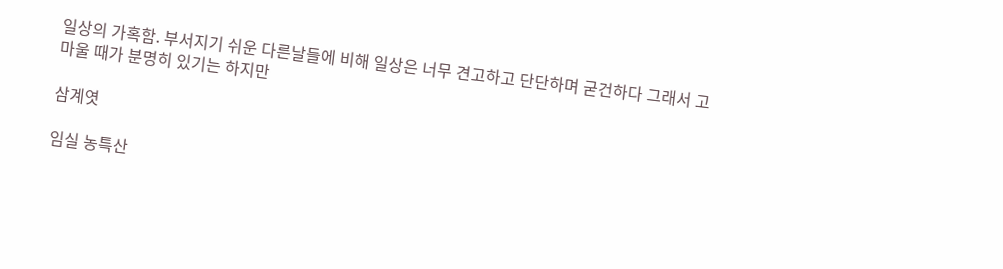일상의 가혹함. 부서지기 쉬운 다른날들에 비해 일상은 너무 견고하고 단단하며 굳건하다 그래서 고마울 때가 분명히 있기는 하지만

삼계엿

임실 농특산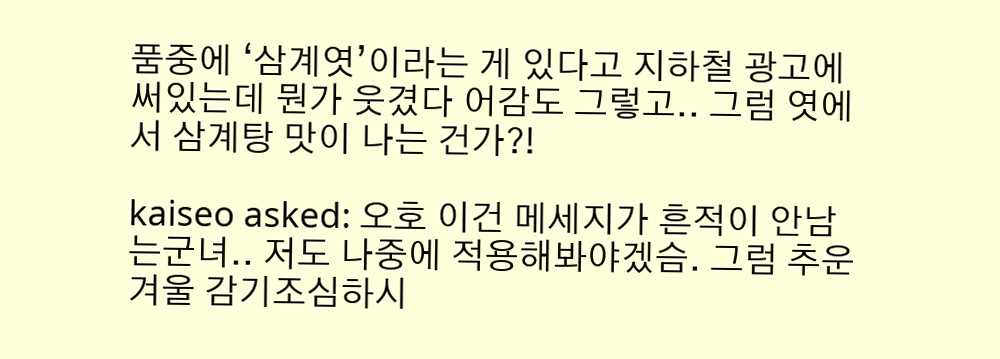품중에 ‘삼계엿’이라는 게 있다고 지하철 광고에 써있는데 뭔가 웃겼다 어감도 그렇고.. 그럼 엿에서 삼계탕 맛이 나는 건가?!

kaiseo asked: 오호 이건 메세지가 흔적이 안남는군녀.. 저도 나중에 적용해봐야겠슴. 그럼 추운겨울 감기조심하시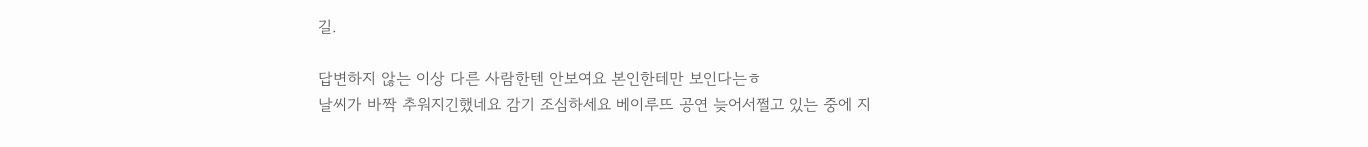길.

답변하지 않는 이상 다른 사람한텐 안보여요 본인한테만 보인다는ㅎ
날씨가 바짝 추워지긴했네요 감기 조심하세요 베이루뜨 공연 늦어서쩔고 있는 중에 지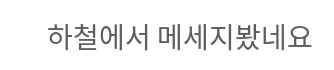하철에서 메세지봤네요